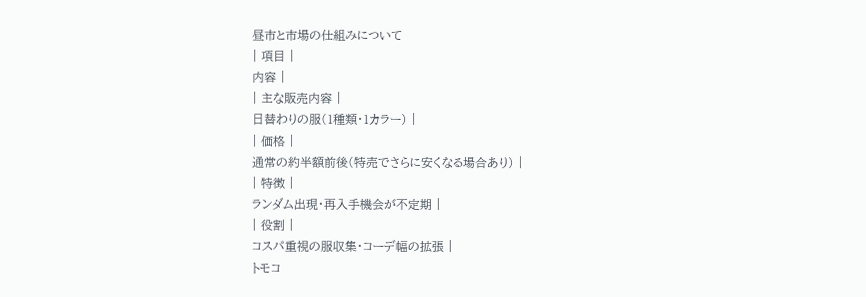昼市と市場の仕組みについて
| 項目 |
内容 |
| 主な販売内容 |
日替わりの服(1種類・1カラー) |
| 価格 |
通常の約半額前後(特売でさらに安くなる場合あり) |
| 特徴 |
ランダム出現・再入手機会が不定期 |
| 役割 |
コスパ重視の服収集・コーデ幅の拡張 |
トモコ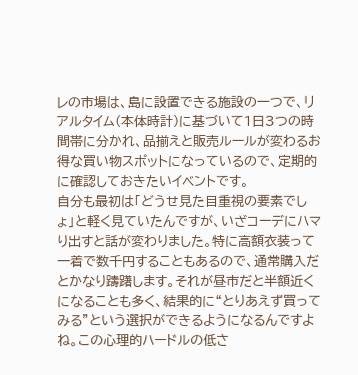レの市場は、島に設置できる施設の一つで、リアルタイム(本体時計)に基づいて1日3つの時間帯に分かれ、品揃えと販売ルールが変わるお得な買い物スポットになっているので、定期的に確認しておきたいイベントです。
自分も最初は「どうせ見た目重視の要素でしょ」と軽く見ていたんですが、いざコーデにハマり出すと話が変わりました。特に高額衣装って一着で数千円することもあるので、通常購入だとかなり躊躇します。それが昼市だと半額近くになることも多く、結果的に“とりあえず買ってみる”という選択ができるようになるんですよね。この心理的ハードルの低さ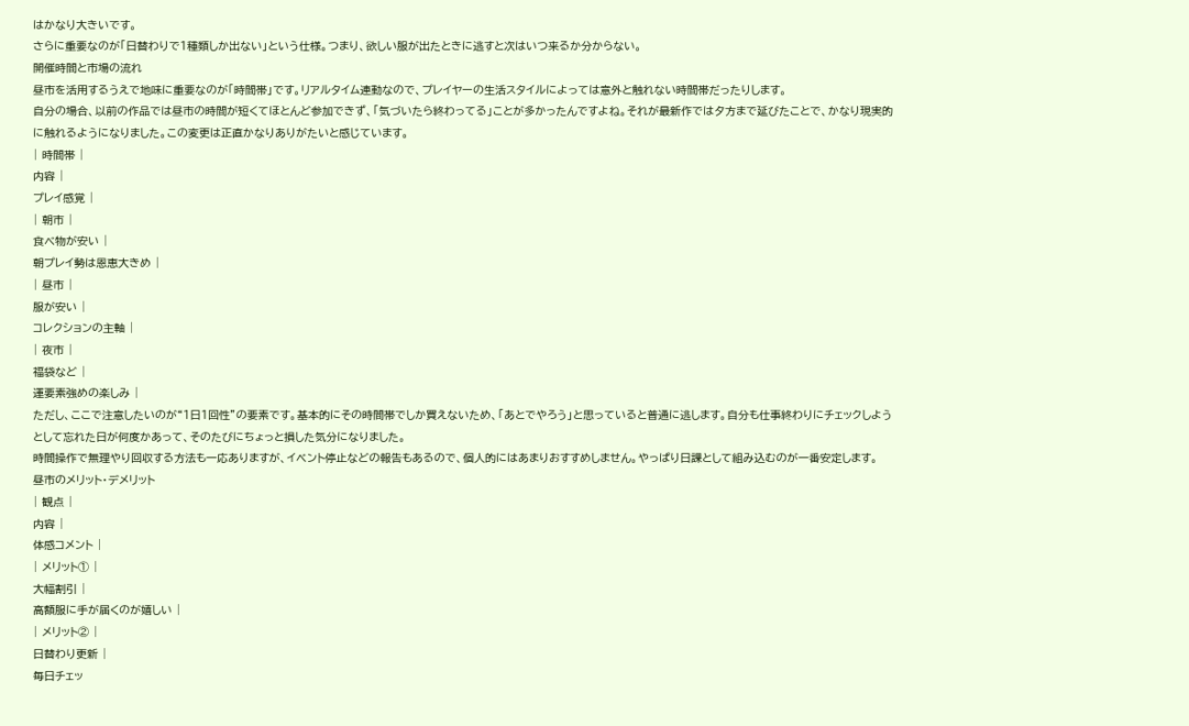はかなり大きいです。
さらに重要なのが「日替わりで1種類しか出ない」という仕様。つまり、欲しい服が出たときに逃すと次はいつ来るか分からない。
開催時間と市場の流れ
昼市を活用するうえで地味に重要なのが「時間帯」です。リアルタイム連動なので、プレイヤーの生活スタイルによっては意外と触れない時間帯だったりします。
自分の場合、以前の作品では昼市の時間が短くてほとんど参加できず、「気づいたら終わってる」ことが多かったんですよね。それが最新作では夕方まで延びたことで、かなり現実的に触れるようになりました。この変更は正直かなりありがたいと感じています。
| 時間帯 |
内容 |
プレイ感覚 |
| 朝市 |
食べ物が安い |
朝プレイ勢は恩恵大きめ |
| 昼市 |
服が安い |
コレクションの主軸 |
| 夜市 |
福袋など |
運要素強めの楽しみ |
ただし、ここで注意したいのが“1日1回性”の要素です。基本的にその時間帯でしか買えないため、「あとでやろう」と思っていると普通に逃します。自分も仕事終わりにチェックしようとして忘れた日が何度かあって、そのたびにちょっと損した気分になりました。
時間操作で無理やり回収する方法も一応ありますが、イベント停止などの報告もあるので、個人的にはあまりおすすめしません。やっぱり日課として組み込むのが一番安定します。
昼市のメリット・デメリット
| 観点 |
内容 |
体感コメント |
| メリット① |
大幅割引 |
高額服に手が届くのが嬉しい |
| メリット② |
日替わり更新 |
毎日チェッ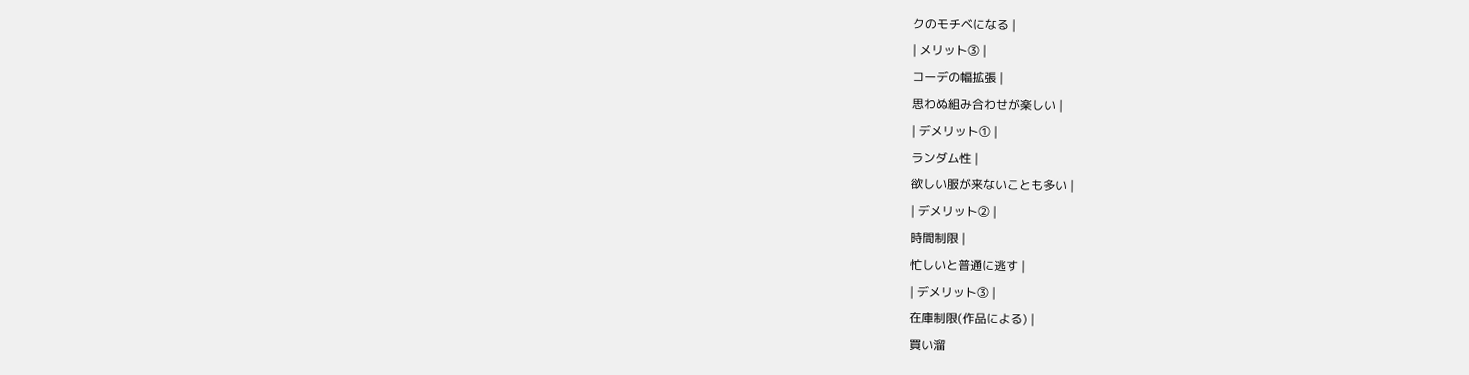クのモチベになる |
| メリット③ |
コーデの幅拡張 |
思わぬ組み合わせが楽しい |
| デメリット① |
ランダム性 |
欲しい服が来ないことも多い |
| デメリット② |
時間制限 |
忙しいと普通に逃す |
| デメリット③ |
在庫制限(作品による) |
買い溜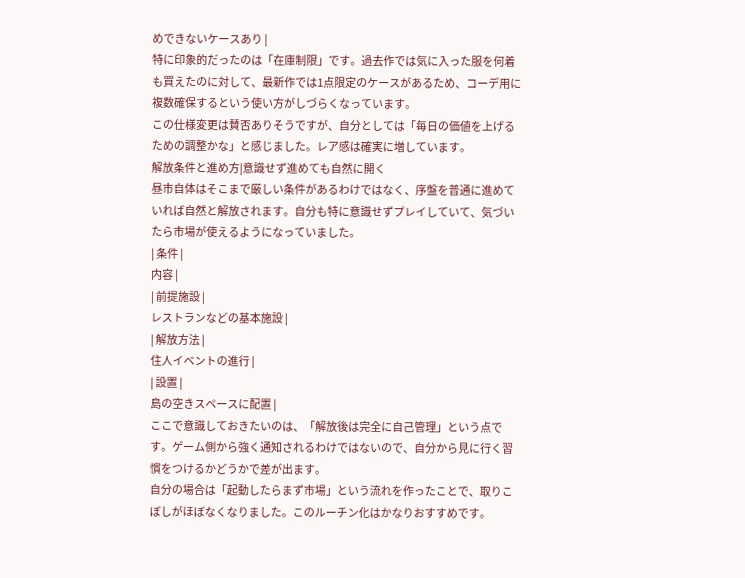めできないケースあり |
特に印象的だったのは「在庫制限」です。過去作では気に入った服を何着も買えたのに対して、最新作では1点限定のケースがあるため、コーデ用に複数確保するという使い方がしづらくなっています。
この仕様変更は賛否ありそうですが、自分としては「毎日の価値を上げるための調整かな」と感じました。レア感は確実に増しています。
解放条件と進め方|意識せず進めても自然に開く
昼市自体はそこまで厳しい条件があるわけではなく、序盤を普通に進めていれば自然と解放されます。自分も特に意識せずプレイしていて、気づいたら市場が使えるようになっていました。
| 条件 |
内容 |
| 前提施設 |
レストランなどの基本施設 |
| 解放方法 |
住人イベントの進行 |
| 設置 |
島の空きスペースに配置 |
ここで意識しておきたいのは、「解放後は完全に自己管理」という点です。ゲーム側から強く通知されるわけではないので、自分から見に行く習慣をつけるかどうかで差が出ます。
自分の場合は「起動したらまず市場」という流れを作ったことで、取りこぼしがほぼなくなりました。このルーチン化はかなりおすすめです。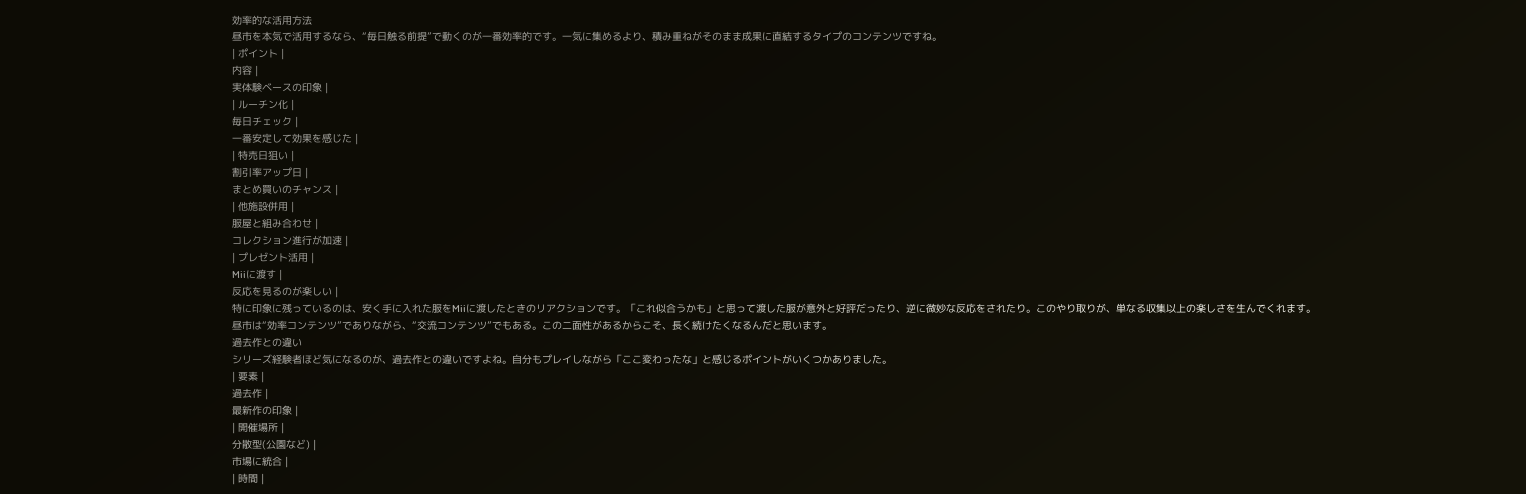効率的な活用方法
昼市を本気で活用するなら、“毎日触る前提”で動くのが一番効率的です。一気に集めるより、積み重ねがそのまま成果に直結するタイプのコンテンツですね。
| ポイント |
内容 |
実体験ベースの印象 |
| ルーチン化 |
毎日チェック |
一番安定して効果を感じた |
| 特売日狙い |
割引率アップ日 |
まとめ買いのチャンス |
| 他施設併用 |
服屋と組み合わせ |
コレクション進行が加速 |
| プレゼント活用 |
Miiに渡す |
反応を見るのが楽しい |
特に印象に残っているのは、安く手に入れた服をMiiに渡したときのリアクションです。「これ似合うかも」と思って渡した服が意外と好評だったり、逆に微妙な反応をされたり。このやり取りが、単なる収集以上の楽しさを生んでくれます。
昼市は“効率コンテンツ”でありながら、“交流コンテンツ”でもある。この二面性があるからこそ、長く続けたくなるんだと思います。
過去作との違い
シリーズ経験者ほど気になるのが、過去作との違いですよね。自分もプレイしながら「ここ変わったな」と感じるポイントがいくつかありました。
| 要素 |
過去作 |
最新作の印象 |
| 開催場所 |
分散型(公園など) |
市場に統合 |
| 時間 |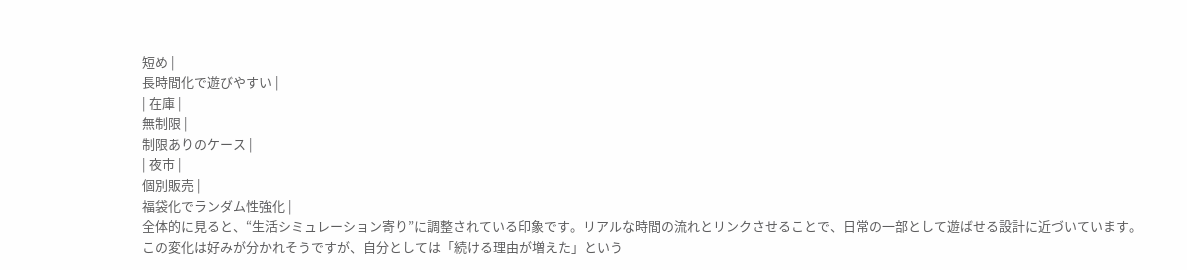短め |
長時間化で遊びやすい |
| 在庫 |
無制限 |
制限ありのケース |
| 夜市 |
個別販売 |
福袋化でランダム性強化 |
全体的に見ると、“生活シミュレーション寄り”に調整されている印象です。リアルな時間の流れとリンクさせることで、日常の一部として遊ばせる設計に近づいています。
この変化は好みが分かれそうですが、自分としては「続ける理由が増えた」という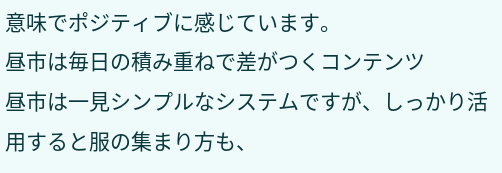意味でポジティブに感じています。
昼市は毎日の積み重ねで差がつくコンテンツ
昼市は一見シンプルなシステムですが、しっかり活用すると服の集まり方も、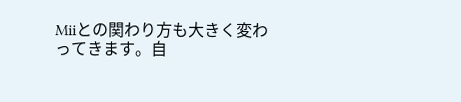Miiとの関わり方も大きく変わってきます。自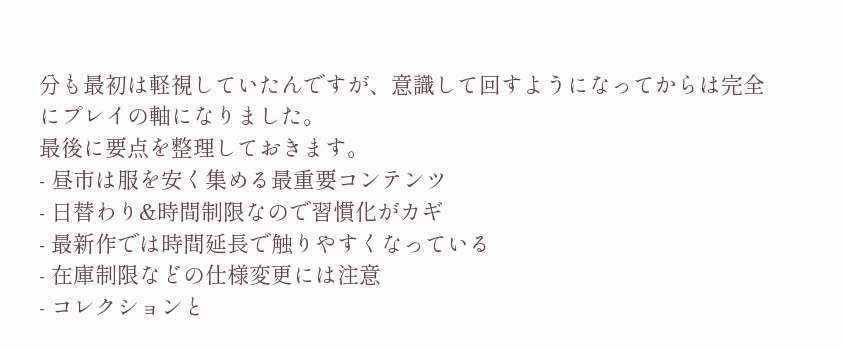分も最初は軽視していたんですが、意識して回すようになってからは完全にプレイの軸になりました。
最後に要点を整理しておきます。
- 昼市は服を安く集める最重要コンテンツ
- 日替わり&時間制限なので習慣化がカギ
- 最新作では時間延長で触りやすくなっている
- 在庫制限などの仕様変更には注意
- コレクションと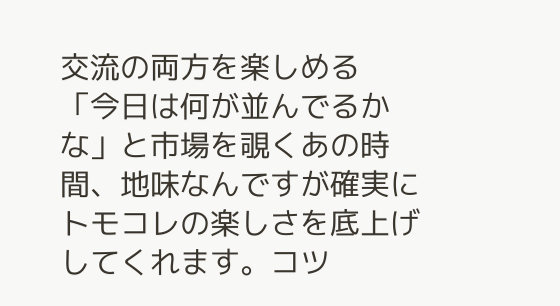交流の両方を楽しめる
「今日は何が並んでるかな」と市場を覗くあの時間、地味なんですが確実にトモコレの楽しさを底上げしてくれます。コツ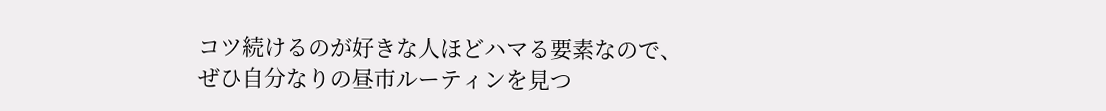コツ続けるのが好きな人ほどハマる要素なので、ぜひ自分なりの昼市ルーティンを見つ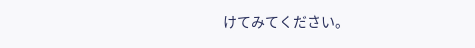けてみてください。